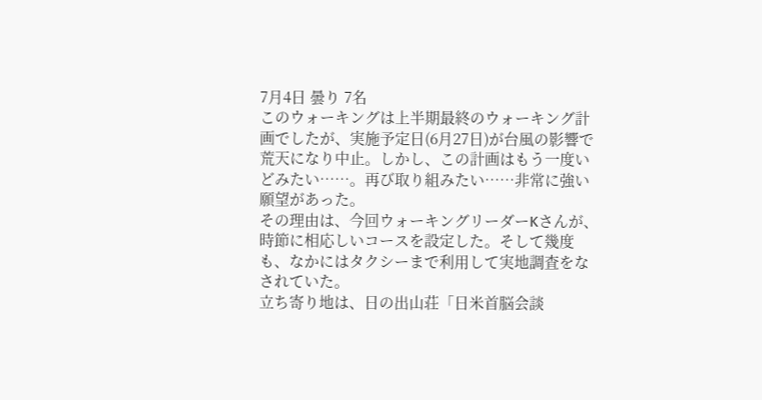7月4日 曇り 7名
このウォーキングは上半期最終のウォーキング計画でしたが、実施予定日(6月27日)が台風の影響で荒天になり中止。しかし、この計画はもう一度いどみたい……。再び取り組みたい……非常に強い願望があった。
その理由は、今回ウォーキングリーダーKさんが、時節に相応しいコースを設定した。そして幾度も、なかにはタクシーまで利用して実地調査をなされていた。
立ち寄り地は、日の出山荘「日米首脳会談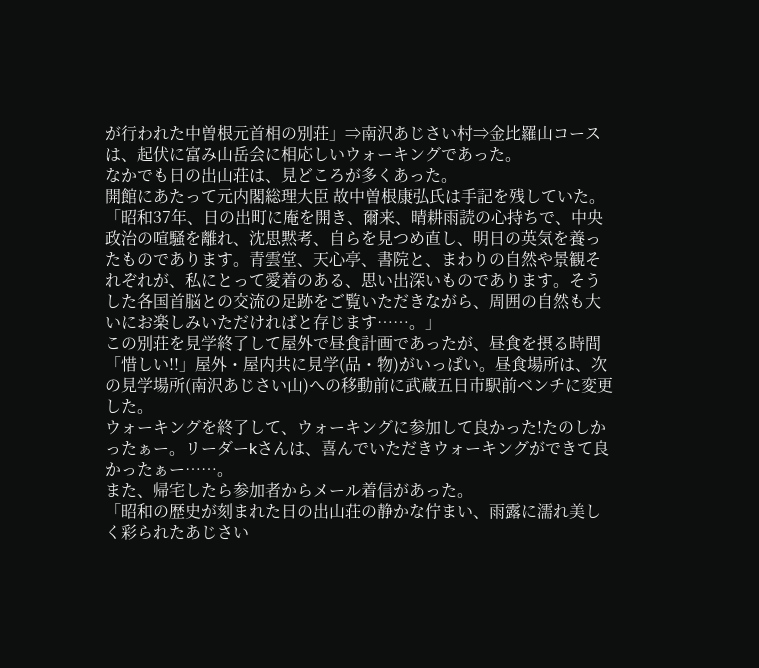が行われた中曽根元首相の別荘」⇒南沢あじさい村⇒金比羅山コースは、起伏に富み山岳会に相応しいウォーキングであった。
なかでも日の出山荘は、見どころが多くあった。
開館にあたって元内閣総理大臣 故中曽根康弘氏は手記を残していた。
「昭和37年、日の出町に庵を開き、爾来、晴耕雨読の心持ちで、中央政治の喧騒を離れ、沈思黙考、自らを見つめ直し、明日の英気を養ったものであります。青雲堂、天心亭、書院と、まわりの自然や景観それぞれが、私にとって愛着のある、思い出深いものであります。そうした各国首脳との交流の足跡をご覧いただきながら、周囲の自然も大いにお楽しみいただければと存じます……。」
この別荘を見学終了して屋外で昼食計画であったが、昼食を摂る時間「惜しい!!」屋外・屋内共に見学(品・物)がいっぱい。昼食場所は、次の見学場所(南沢あじさい山)への移動前に武蔵五日市駅前ベンチに変更した。
ウォーキングを終了して、ウォーキングに参加して良かった!たのしかったぁー。リーダーkさんは、喜んでいただきウォーキングができて良かったぁー……。
また、帰宅したら参加者からメール着信があった。
「昭和の歴史が刻まれた日の出山荘の静かな佇まい、雨露に濡れ美しく彩られたあじさい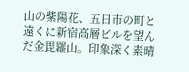山の紫陽花、五日市の町と遠くに新宿高層ビルを望んだ金毘羅山。印象深く素晴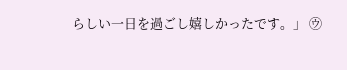らしい一日を過ごし嬉しかったです。」 ㋒